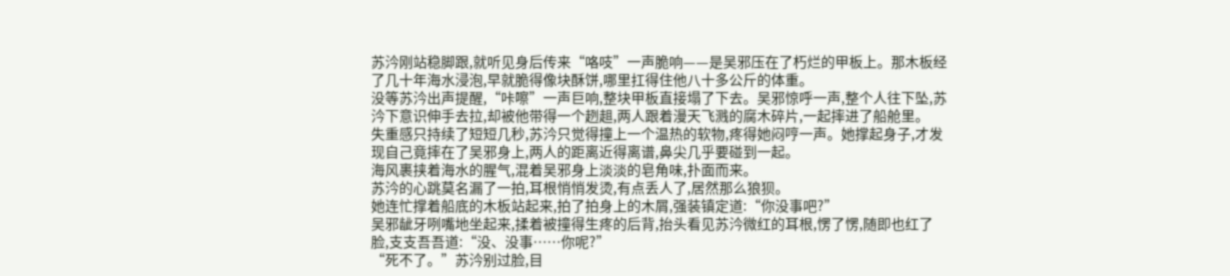苏汵刚站稳脚跟,就听见身后传来“咯吱”一声脆响——是吴邪压在了朽烂的甲板上。那木板经了几十年海水浸泡,早就脆得像块酥饼,哪里扛得住他八十多公斤的体重。
没等苏汵出声提醒,“咔嚓”一声巨响,整块甲板直接塌了下去。吴邪惊呼一声,整个人往下坠,苏汵下意识伸手去拉,却被他带得一个趔趄,两人跟着漫天飞溅的腐木碎片,一起摔进了船舱里。
失重感只持续了短短几秒,苏汵只觉得撞上一个温热的软物,疼得她闷哼一声。她撑起身子,才发现自己竟摔在了吴邪身上,两人的距离近得离谱,鼻尖几乎要碰到一起。
海风裹挟着海水的腥气,混着吴邪身上淡淡的皂角味,扑面而来。
苏汵的心跳莫名漏了一拍,耳根悄悄发烫,有点丢人了,居然那么狼狈。
她连忙撑着船底的木板站起来,拍了拍身上的木屑,强装镇定道:“你没事吧?”
吴邪龇牙咧嘴地坐起来,揉着被撞得生疼的后背,抬头看见苏汵微红的耳根,愣了愣,随即也红了脸,支支吾吾道:“没、没事……你呢?”
“死不了。”苏汵别过脸,目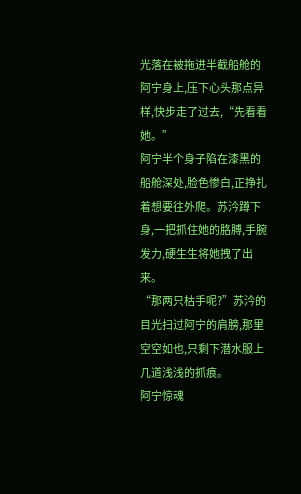光落在被拖进半截船舱的阿宁身上,压下心头那点异样,快步走了过去,“先看看她。”
阿宁半个身子陷在漆黑的船舱深处,脸色惨白,正挣扎着想要往外爬。苏汵蹲下身,一把抓住她的胳膊,手腕发力,硬生生将她拽了出来。
“那两只枯手呢?”苏汵的目光扫过阿宁的肩膀,那里空空如也,只剩下潜水服上几道浅浅的抓痕。
阿宁惊魂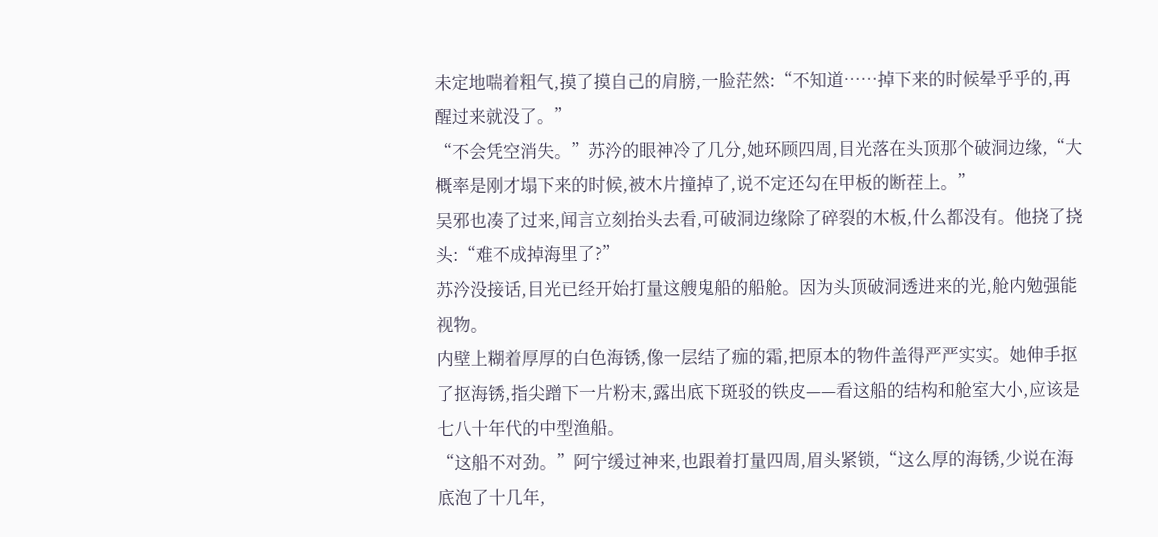未定地喘着粗气,摸了摸自己的肩膀,一脸茫然:“不知道……掉下来的时候晕乎乎的,再醒过来就没了。”
“不会凭空消失。”苏汵的眼神冷了几分,她环顾四周,目光落在头顶那个破洞边缘,“大概率是刚才塌下来的时候,被木片撞掉了,说不定还勾在甲板的断茬上。”
吴邪也凑了过来,闻言立刻抬头去看,可破洞边缘除了碎裂的木板,什么都没有。他挠了挠头:“难不成掉海里了?”
苏汵没接话,目光已经开始打量这艘鬼船的船舱。因为头顶破洞透进来的光,舱内勉强能视物。
内壁上糊着厚厚的白色海锈,像一层结了痂的霜,把原本的物件盖得严严实实。她伸手抠了抠海锈,指尖蹭下一片粉末,露出底下斑驳的铁皮——看这船的结构和舱室大小,应该是七八十年代的中型渔船。
“这船不对劲。”阿宁缓过神来,也跟着打量四周,眉头紧锁,“这么厚的海锈,少说在海底泡了十几年,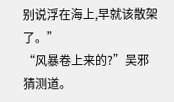别说浮在海上,早就该散架了。”
“风暴卷上来的?”吴邪猜测道。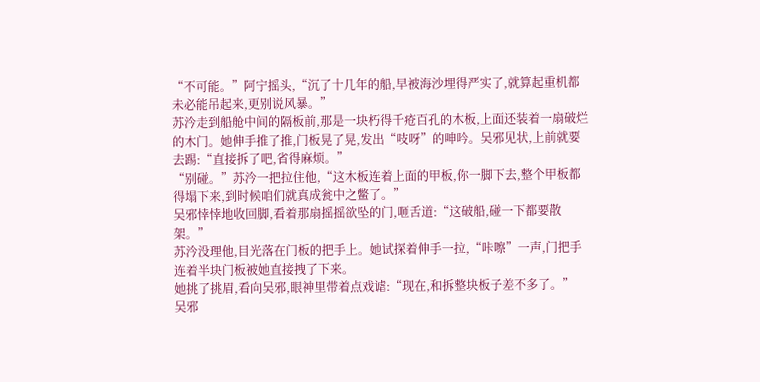“不可能。”阿宁摇头,“沉了十几年的船,早被海沙埋得严实了,就算起重机都未必能吊起来,更别说风暴。”
苏汵走到船舱中间的隔板前,那是一块朽得千疮百孔的木板,上面还装着一扇破烂的木门。她伸手推了推,门板晃了晃,发出“吱呀”的呻吟。吴邪见状,上前就要去踢:“直接拆了吧,省得麻烦。”
“别碰。”苏汵一把拉住他,“这木板连着上面的甲板,你一脚下去,整个甲板都得塌下来,到时候咱们就真成瓮中之鳖了。”
吴邪悻悻地收回脚,看着那扇摇摇欲坠的门,咂舌道:“这破船,碰一下都要散架。”
苏汵没理他,目光落在门板的把手上。她试探着伸手一拉,“咔嚓”一声,门把手连着半块门板被她直接拽了下来。
她挑了挑眉,看向吴邪,眼神里带着点戏谑:“现在,和拆整块板子差不多了。”
吴邪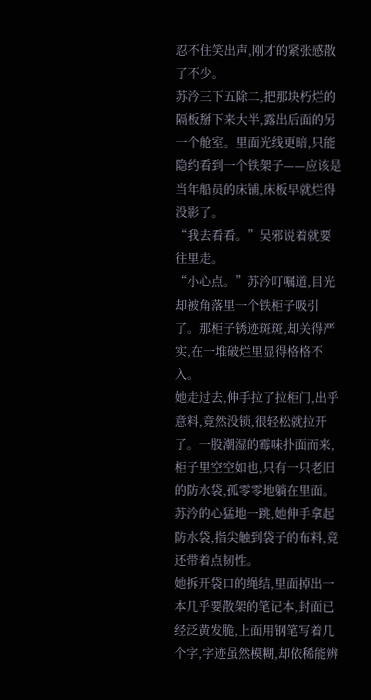忍不住笑出声,刚才的紧张感散了不少。
苏汵三下五除二,把那块朽烂的隔板掰下来大半,露出后面的另一个舱室。里面光线更暗,只能隐约看到一个铁架子——应该是当年船员的床铺,床板早就烂得没影了。
“我去看看。”吴邪说着就要往里走。
“小心点。”苏汵叮嘱道,目光却被角落里一个铁柜子吸引了。那柜子锈迹斑斑,却关得严实,在一堆破烂里显得格格不入。
她走过去,伸手拉了拉柜门,出乎意料,竟然没锁,很轻松就拉开了。一股潮湿的霉味扑面而来,柜子里空空如也,只有一只老旧的防水袋,孤零零地躺在里面。
苏汵的心猛地一跳,她伸手拿起防水袋,指尖触到袋子的布料,竟还带着点韧性。
她拆开袋口的绳结,里面掉出一本几乎要散架的笔记本,封面已经泛黄发脆,上面用钢笔写着几个字,字迹虽然模糊,却依稀能辨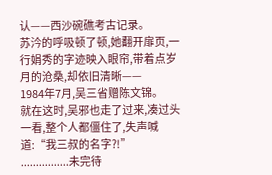认——西沙碗礁考古记录。
苏汵的呼吸顿了顿,她翻开扉页,一行娟秀的字迹映入眼帘,带着点岁月的沧桑,却依旧清晰——
1984年7月,吴三省赠陈文锦。
就在这时,吴邪也走了过来,凑过头一看,整个人都僵住了,失声喊道:“我三叔的名字?!”
................未完待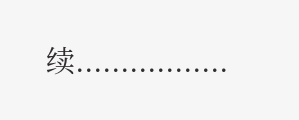续.................